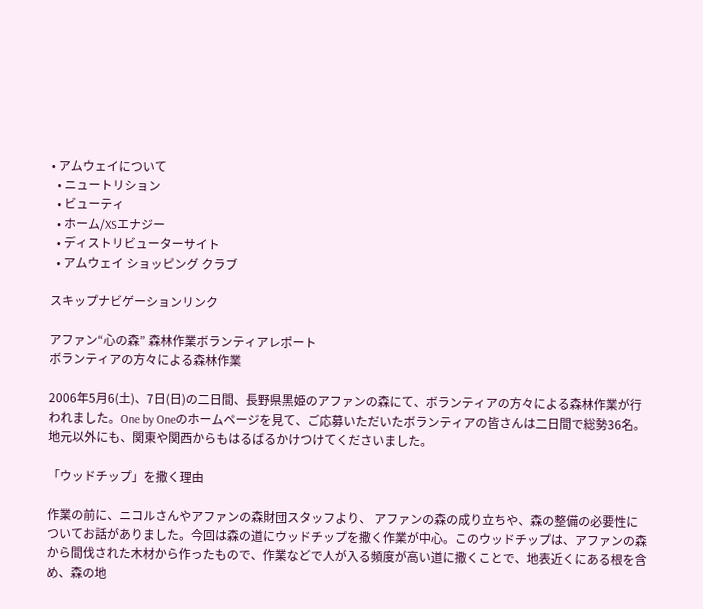• アムウェイについて
  • ニュートリション
  • ビューティ
  • ホーム/XSエナジー
  • ディストリビューターサイト
  • アムウェイ ショッピング クラブ

スキップナビゲーションリンク

アファン“心の森” 森林作業ボランティアレポート
ボランティアの方々による森林作業

2006年5月6(土)、7日(日)の二日間、長野県黒姫のアファンの森にて、ボランティアの方々による森林作業が行われました。One by Oneのホームページを見て、ご応募いただいたボランティアの皆さんは二日間で総勢36名。地元以外にも、関東や関西からもはるばるかけつけてくださいました。

「ウッドチップ」を撒く理由

作業の前に、ニコルさんやアファンの森財団スタッフより、 アファンの森の成り立ちや、森の整備の必要性についてお話がありました。今回は森の道にウッドチップを撒く作業が中心。このウッドチップは、アファンの森から間伐された木材から作ったもので、作業などで人が入る頻度が高い道に撒くことで、地表近くにある根を含め、森の地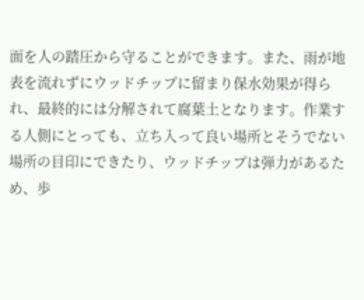面を人の踏圧から守ることができます。また、雨が地表を流れずにウッドチップに留まり保水効果が得られ、最終的には分解されて腐葉土となります。作業する人側にとっても、立ち入って良い場所とそうでない場所の目印にできたり、ウッドチップは弾力があるため、歩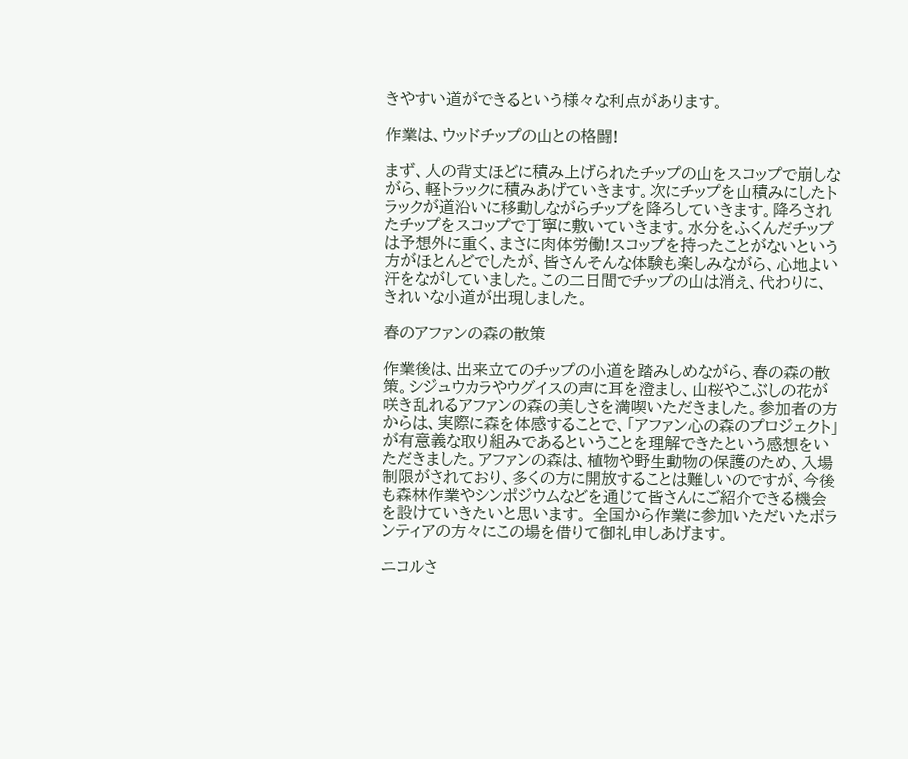きやすい道ができるという様々な利点があります。

作業は、ウッドチップの山との格闘!

まず、人の背丈ほどに積み上げられたチップの山をスコップで崩しながら、軽トラックに積みあげていきます。次にチップを山積みにしたトラックが道沿いに移動しながらチップを降ろしていきます。降ろされたチップをスコップで丁寧に敷いていきます。水分をふくんだチップは予想外に重く、まさに肉体労働!スコップを持ったことがないという方がほとんどでしたが、皆さんそんな体験も楽しみながら、心地よい汗をながしていました。この二日間でチップの山は消え、代わりに、きれいな小道が出現しました。

春のアファンの森の散策

作業後は、出来立てのチップの小道を踏みしめながら、春の森の散策。シジュウカラやウグイスの声に耳を澄まし、山桜やこぶしの花が咲き乱れるアファンの森の美しさを満喫いただきました。参加者の方からは、実際に森を体感することで、「アファン心の森のプロジェクト」が有意義な取り組みであるということを理解できたという感想をいただきました。アファンの森は、植物や野生動物の保護のため、入場制限がされており、多くの方に開放することは難しいのですが、今後も森林作業やシンポジウムなどを通じて皆さんにご紹介できる機会を設けていきたいと思います。 全国から作業に参加いただいたボランティアの方々にこの場を借りて御礼申しあげます。

ニコルさ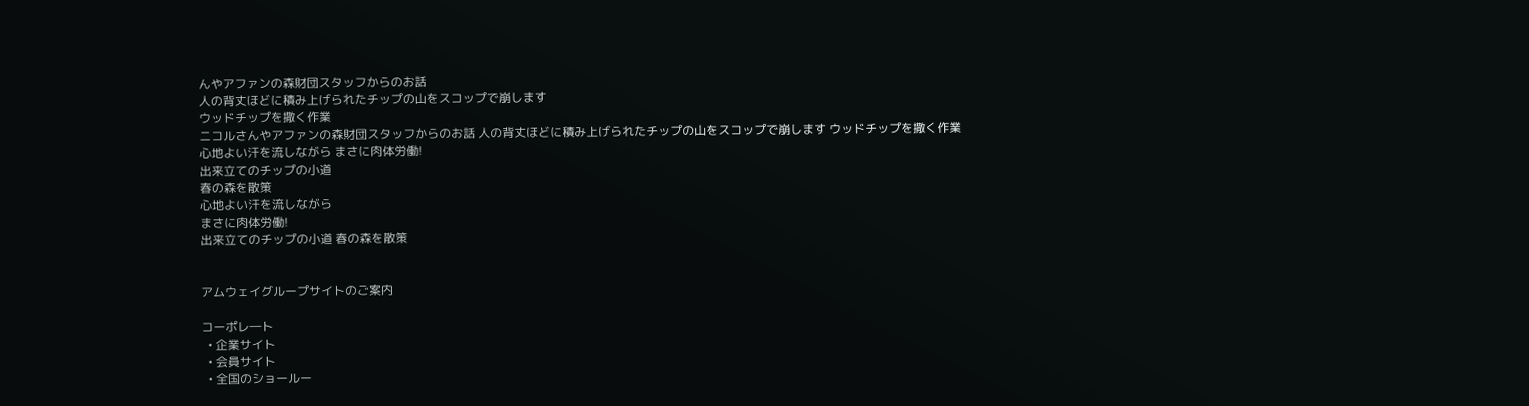んやアファンの森財団スタッフからのお話
人の背丈ほどに積み上げられたチップの山をスコップで崩します
ウッドチップを撒く作業
ニコルさんやアファンの森財団スタッフからのお話 人の背丈ほどに積み上げられたチップの山をスコップで崩します ウッドチップを撒く作業
心地よい汗を流しながら まさに肉体労働!
出来立てのチップの小道
春の森を散策
心地よい汗を流しながら
まさに肉体労働!
出来立てのチップの小道 春の森を散策


アムウェイグループサイトのご案内

コーポレ―ト
  • 企業サイト
  • 会員サイト
  • 全国のショールー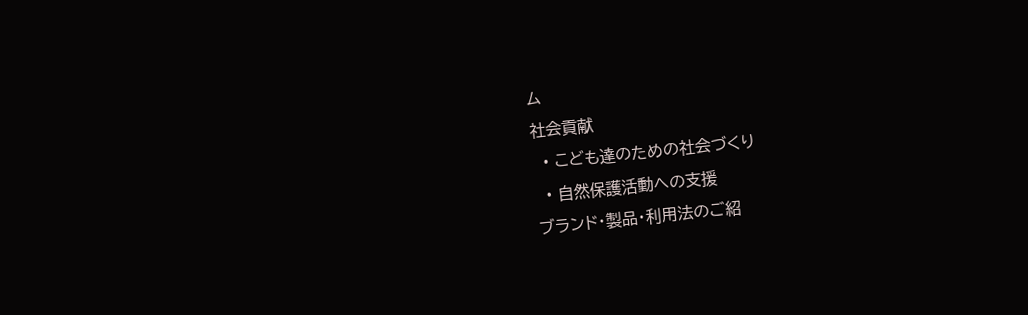ム
社会貢献
  • こども達のための社会づくり
  • 自然保護活動への支援
ブランド・製品・利用法のご紹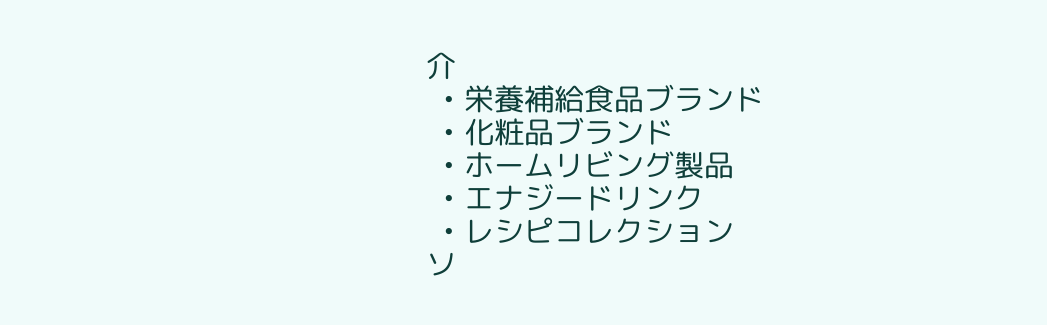介
  • 栄養補給食品ブランド
  • 化粧品ブランド
  • ホームリビング製品
  • エナジードリンク
  • レシピコレクション
ソ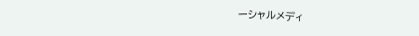ーシャルメディ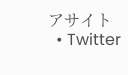アサイト
  • Twitter